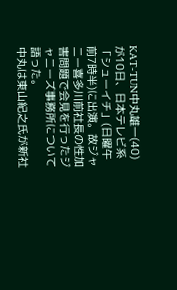KAT-TUN中丸雄一(40)が10日、日本テレビ系「シューイチ」(日曜午前7時半)に出演。故ジャニー喜多川前社長の性加害問題で会見を行ったジャニーズ事務所について語った。
中丸は東山紀之氏が新社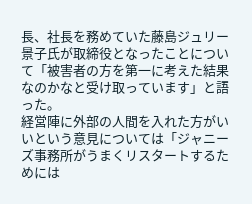長、社長を務めていた藤島ジュリー景子氏が取締役となったことについて「被害者の方を第一に考えた結果なのかなと受け取っています」と語った。
経営陣に外部の人間を入れた方がいいという意見については「ジャニーズ事務所がうまくリスタートするためには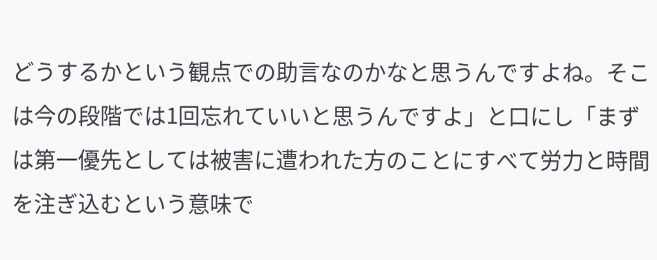どうするかという観点での助言なのかなと思うんですよね。そこは今の段階では1回忘れていいと思うんですよ」と口にし「まずは第一優先としては被害に遭われた方のことにすべて労力と時間を注ぎ込むという意味で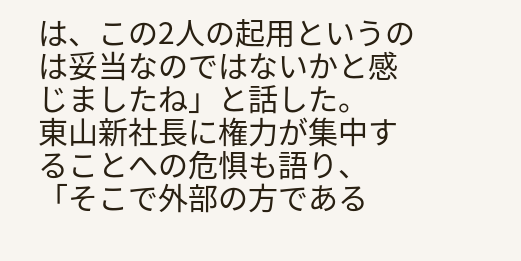は、この2人の起用というのは妥当なのではないかと感じましたね」と話した。
東山新社長に権力が集中することへの危惧も語り、「そこで外部の方である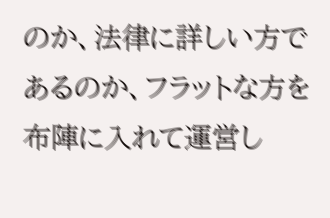のか、法律に詳しい方であるのか、フラットな方を布陣に入れて運営し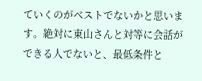ていくのがベストでないかと思います。絶対に東山さんと対等に会話ができる人でないと、最低条件と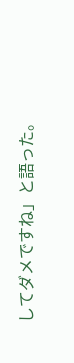してダメですね」と語った。